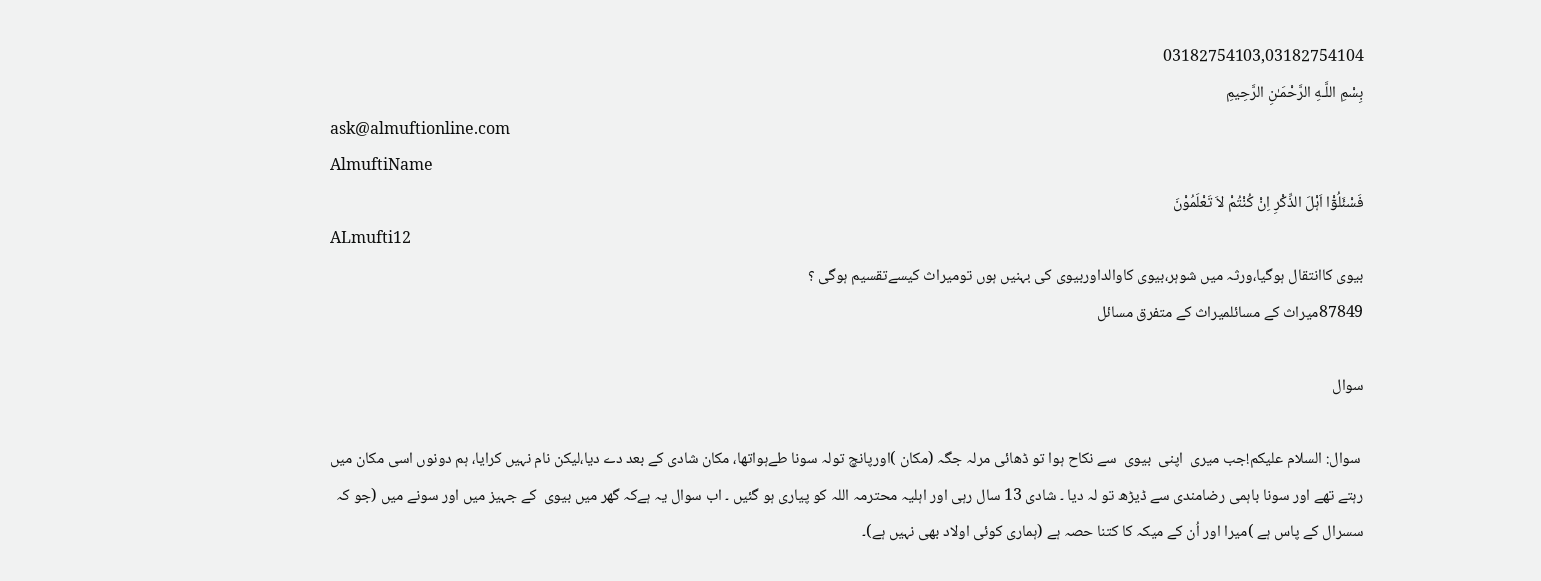03182754103,03182754104
بِسْمِ اللَّـهِ الرَّحْمَـٰنِ الرَّحِيمِ
ask@almuftionline.com
AlmuftiName
فَسْئَلُوْٓا اَہْلَ الذِّکْرِ اِنْ کُنْتُمْ لاَ تَعْلَمُوْنَ
ALmufti12
بیوی کاانتقال ہوگیا،ورثہ میں شوہر،بیوی کاوالداوربیوی کی بہنیں ہوں تومیراث کیسےتقسیم ہوگی ؟
87849میراث کے مسائلمیراث کے متفرق مسائل

سوال

 سوال: السلام علیکم!جب میری  اپنی  بیوی  سے نکاح ہوا تو ڈھائی مرلہ جگہ (مکان )اورپانچ تولہ سونا طےہواتھا، مکان شادی کے بعد دے دیا،لیکن نام نہیں کرایا، ہم دونوں اسی مکان میں رہتے تھے اور سونا باہمی رضامندی سے ڈیڑھ تو لہ دیا ۔ شادی 13 سال رہی اور اہلیہ محترمہ اللہ کو پیاری ہو گئیں ۔ اب سوال یہ ہےکہ گھر میں بیوی  کے جہیز میں اور سونے میں (جو کہ سسرال کے پاس ہے )میرا اور اُن کے میکہ کا کتنا حصہ ہے (ہماری کوئی اولاد بھی نہیں ہے)۔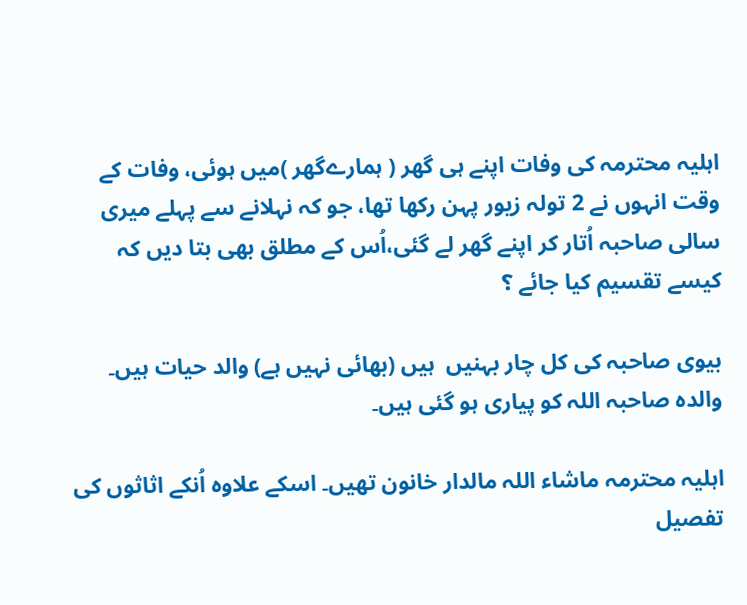اہلیہ محترمہ کی وفات اپنے ہی گھر ( ہمارےگھر )میں ہوئی، وفات کے وقت انہوں نے 2 تولہ زیور پہن رکھا تھا، جو کہ نہلانے سے پہلے میری سالی صاحبہ اُتار کر اپنے گھر لے گئی،اُس کے مطلق بھی بتا دیں کہ کیسے تقسیم کیا جائے ؟

بیوی صاحبہ کی کل چار بہنیں  ہیں (بھائی نہیں ہے) والد حیات ہیں۔ والدہ صاحبہ اللہ کو پیاری ہو گئی ہیں۔

اہلیہ محترمہ ماشاء اللہ مالدار خانون تھیں۔ اسکے علاوہ اُنکے اثاثوں کی  تفصیل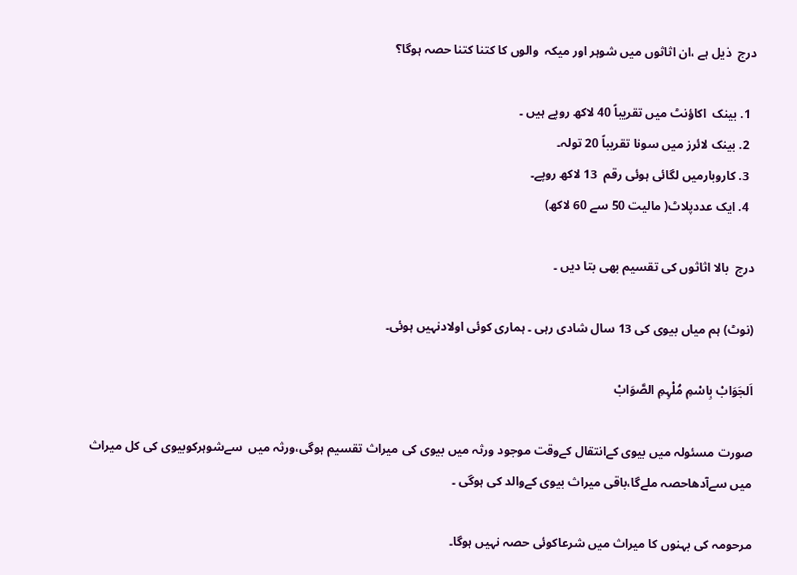درج  ذیل ہے ،ان اثاثوں میں شوہر اور میکہ  والوں کا کتنا کتنا حصہ ہوگا؟

  1. بینک  اکاؤنٹ میں تقریباً 40 لاکھ روپے ہیں ۔
  2. بینک لائرز میں سونا تقریباً 20 تولہ۔
  3. کاروبارمیں لگائی ہوئی رقم  13 لاکھ روپے۔
  4. ایک عددپلاٹ( مالیت 50 سے 60 لاکھ)

درج  بالا اثاثوں کی تقسیم بھی بتا دیں ۔

(نوٹ) ہم میاں بیوی کی 13 سال شادی رہی ۔ ہماری کوئی اولادنہیں ہوئی۔

اَلجَوَابْ بِاسْمِ مُلْہِمِ الصَّوَابْ

صورت مسئولہ میں بیوی کےانتقال کےوقت موجود ورثہ میں بیوی کی میراث تقسیم ہوگی،ورثہ میں  سےشوہرکوبیوی کی کل میراث میں سےآدھاحصہ ملےگا،باقی میراث بیوی کےوالد کی ہوگی ۔

مرحومہ کی بہنوں کا میراث میں شرعاکوئی حصہ نہیں ہوگا۔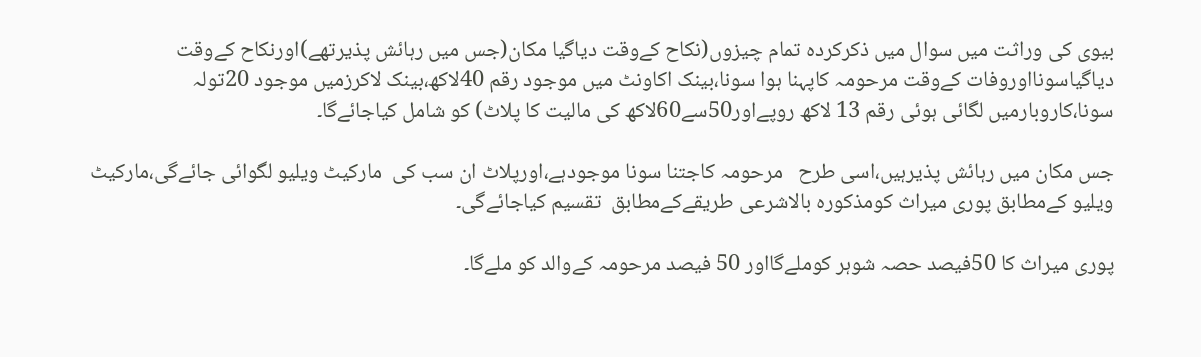بیوی کی وراثت میں سوال میں ذکرکردہ تمام چیزوں(نکاح کےوقت دیاگیا مکان(جس میں رہائش پذیرتھے)اورنکاح کےوقت دیاگیاسونااوروفات کےوقت مرحومہ کاپہنا ہوا سونا،بینک اکاونٹ میں موجود رقم 40لاکھ،بینک لاکرزمیں موجود 20تولہ سونا،کاروبارمیں لگائی ہوئی رقم 13 لاکھ روپےاور50سے60لاکھ کی مالیت کا پلاٹ) کو شامل کیاجائےگا۔

جس مکان میں رہائش پذیرہیں،اسی طرح   مرحومہ کاجتنا سونا موجودہے،اورپلاٹ ان سب کی  مارکیٹ ویلیو لگوائی جائےگی،مارکیٹ ویلیو کےمطابق پوری میراث کومذکورہ بالاشرعی طریقےکےمطابق  تقسیم کیاجائےگی۔

پوری میراث کا 50فیصد حصہ شوہر کوملےگااور 50 فیصد مرحومہ کےوالد کو ملےگا۔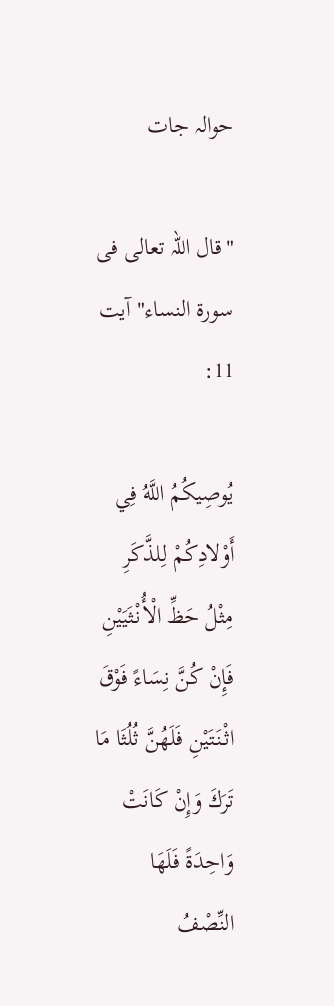حوالہ جات

"قال اللہ تعالی فی سورۃ النساء" آیت 11:

يُوصِيكُمُ اللَّهُ فِي أَوْلادِكُمْ لِلذَّكَرِ مِثْلُ حَظِّ الْأُنْثَيَيْنِ فَإِنْ كُنَّ نِسَاءً فَوْقَ اثْنَتَيْنِ فَلَهُنَّ ثُلُثَا مَا تَرَكَ وَإِنْ كَانَتْ وَاحِدَةً فَلَهَا النِّصْفُ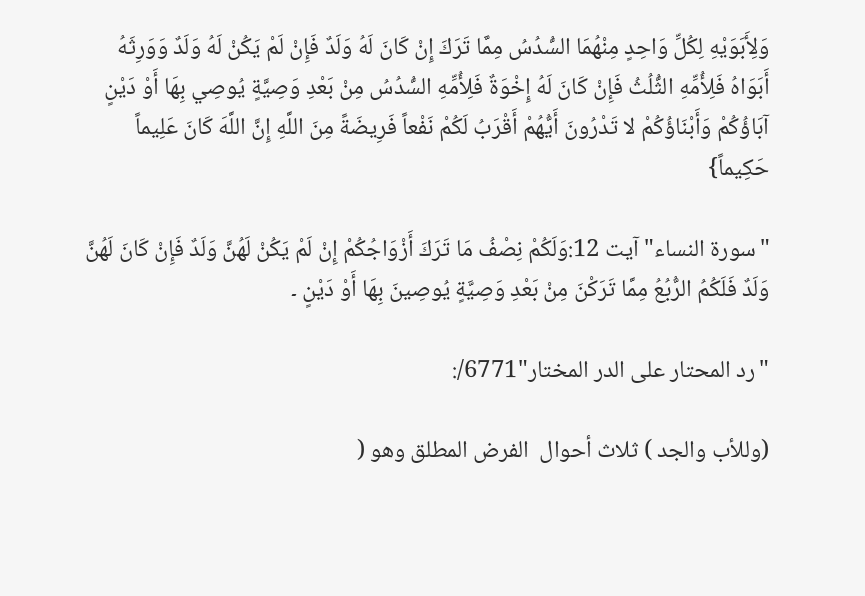وَلِأَبَوَيْهِ لِكُلِّ وَاحِدٍ مِنْهُمَا السُّدُسُ مِمَّا تَرَكَ إِنْ كَانَ لَهُ وَلَدٌ فَإِنْ لَمْ يَكُنْ لَهُ وَلَدٌ وَوَرِثَهُ أَبَوَاهُ فَلِأُمِّهِ الثُّلُثُ فَإِنْ كَانَ لَهُ إِخْوَةٌ فَلِأُمِّهِ السُّدُسُ مِنْ بَعْدِ وَصِيَّةٍ يُوصِي بِهَا أَوْ دَيْنٍ آبَاؤُكُمْ وَأَبْنَاؤُكُمْ لا تَدْرُونَ أَيُّهُمْ أَقْرَبُ لَكُمْ نَفْعاً فَرِيضَةً مِنَ اللَّهِ إِنَّ اللَّهَ كَانَ عَلِيماً حَكِيماً}

"سورۃ النساء" آیت 12:وَلَكُمْ نِصْفُ مَا تَرَكَ أَزْوَاجُكُمْ إِنْ لَمْ يَكُنْ لَهُنَّ وَلَدٌ فَإِنْ كَانَ لَهُنَّ وَلَدٌ فَلَكُمُ الرُّبُعُ مِمَّا تَرَكْنَ مِنْ بَعْدِ وَصِيَّةٍ يُوصِينَ بِهَا أَوْ دَيْنٍ ۔

"رد المحتار على الدر المختار"6771/:

(وللأب والجد ) ثلاث أحوال  الفرض المطلق وهو (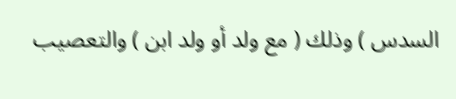السدس ) وذلك ( مع ولد أو ولد ابن ) والتعصيب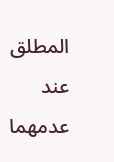المطلق عند عدمهما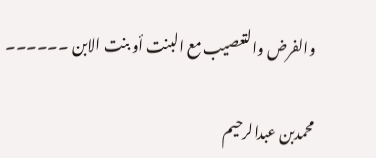والفرض والتعصيب مع البنت أو بنت الابن ۔۔۔۔۔۔

محمدبن عبدالرحیم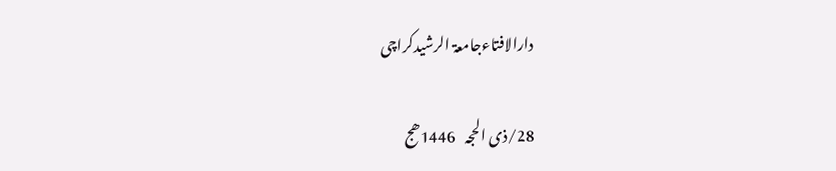دارالافتاءجامعۃ الرشیدکراچی

28/ذی الحجہ   1446ھج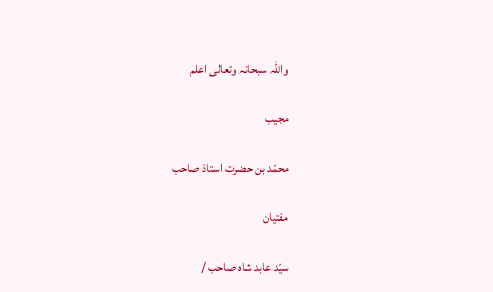واللہ سبحانہ وتعالی اعلم

مجیب

محمّد بن حضرت استاذ صاحب

مفتیان

سیّد عابد شاہ صاحب /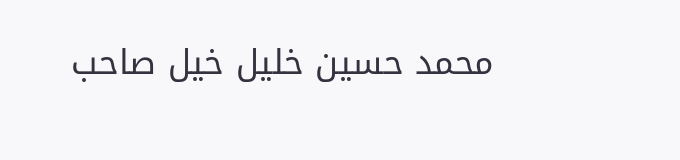محمد حسین خلیل خیل صاحب